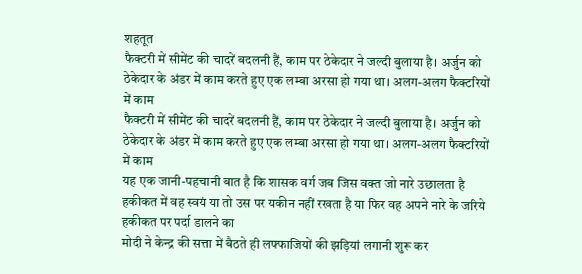शहतूत
फैक्टरी में सीमेंट की चादरें बदलनी हैं, काम पर ठेकेदार ने जल्दी बुलाया है। अर्जुन को ठेकेदार के अंडर में काम करते हुए एक लम्बा अरसा हो गया था। अलग-अलग फैक्टरियों में काम
फैक्टरी में सीमेंट की चादरें बदलनी हैं, काम पर ठेकेदार ने जल्दी बुलाया है। अर्जुन को ठेकेदार के अंडर में काम करते हुए एक लम्बा अरसा हो गया था। अलग-अलग फैक्टरियों में काम
यह एक जानी-पहचानी बात है कि शासक वर्ग जब जिस वक्त जो नारे उछालता है हकीकत में वह स्वयं या तो उस पर यकीन नहीं रखता है या फिर वह अपने नारे के जरिये हकीकत पर पर्दा डालने का
मोदी ने केन्द्र की सत्ता में बैठते ही लफ्फाजियों की झड़ियां लगानी शुरू कर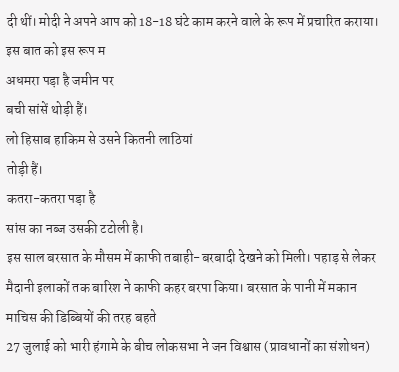दी थीं। मोदी ने अपने आप को 18-18 घंटे काम करने वाले के रूप में प्रचारित कराया। इस बात को इस रूप म
अधमरा पड़ा है जमीन पर
बची सांसें थोड़ी हैं।
लो हिसाब हाकिम से उसने कितनी लाठियां
तोड़ी हैं।
कतरा-कतरा पड़ा है
सांस का नब्ज उसकी टटोली है।
इस साल बरसात के मौसम में काफी तबाही-बरबादी देखने को मिली। पहाड़ से लेकर मैदानी इलाकों तक बारिश ने काफी कहर बरपा किया। बरसात के पानी में मकान माचिस की डिब्बियों की तरह बहते
27 जुलाई को भारी हंगामे के बीच लोकसभा ने जन विश्वास (प्रावधानों का संशोधन)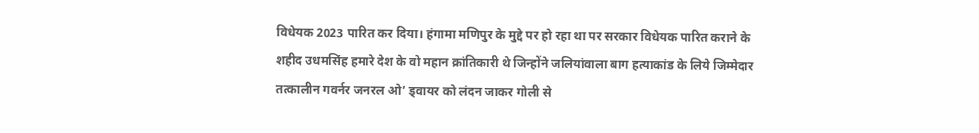विधेयक 2023 पारित कर दिया। हंगामा मणिपुर के मुद्दे पर हो रहा था पर सरकार विधेयक पारित कराने के
शहीद उधमसिंह हमारे देश के वो महान क्रांतिकारी थे जिन्होंने जलियांवाला बाग हत्याकांड के लिये जिम्मेदार तत्कालीन गवर्नर जनरल ओ’ ड्वायर को लंदन जाकर गोली से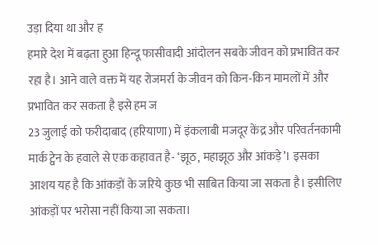उड़ा दिया था और ह
हमारे देश में बढ़ता हुआ हिन्दू फासीवादी आंदोलन सबके जीवन को प्रभावित कर रहा है। आने वाले वक्त में यह रोजमर्रा के जीवन को किन-किन मामलों में और प्रभावित कर सकता है इसे हम ज
23 जुलाई को फरीदाबाद (हरियाणा) में इंकलाबी मजदूर केंद्र और परिवर्तनकामी
मार्क ट्वेन के हवाले से एक कहावत है- ‘झूठ, महाझूठ और आंकड़े’। इसका आशय यह है कि आंकड़ों के जरिये कुछ भी साबित किया जा सकता है। इसीलिए आंकड़ों पर भरोसा नहीं किया जा सकता।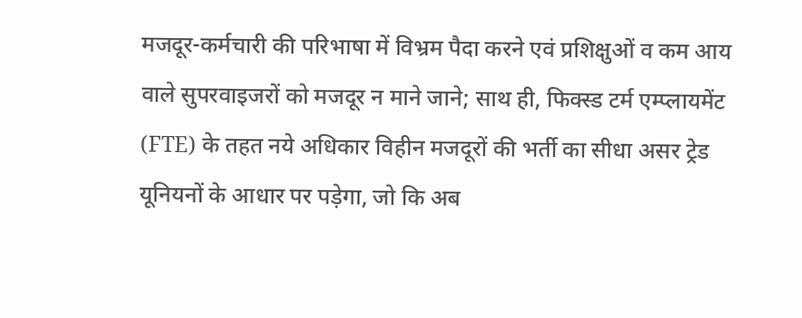मजदूर-कर्मचारी की परिभाषा में विभ्रम पैदा करने एवं प्रशिक्षुओं व कम आय वाले सुपरवाइजरों को मजदूर न माने जाने; साथ ही, फिक्स्ड टर्म एम्प्लायमेंट (FTE) के तहत नये अधिकार विहीन मजदूरों की भर्ती का सीधा असर ट्रेड यूनियनों के आधार पर पड़ेगा, जो कि अब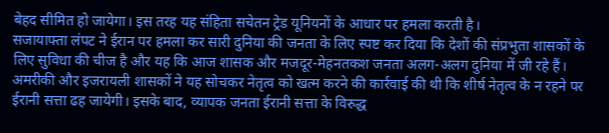बेहद सीमित हो जायेगा। इस तरह यह संहिता सचेतन ट्रेड यूनियनों के आधार पर हमला करती है।
सजायाफ्ता लंपट ने ईरान पर हमला कर सारी दुनिया की जनता के लिए स्पष्ट कर दिया कि देशों की संप्रभुता शासकों के लिए सुविधा की चीज है और यह कि आज शासक और मजदूर-मेहनतकश जनता अलग-अलग दुनिया में जी रहे हैं।
अमरीकी और इजरायली शासकों ने यह सोचकर नेतृत्व को खत्म करने की कार्रवाई की थी कि शीर्ष नेतृत्व के न रहने पर ईरानी सत्ता ढह जायेगी। इसके बाद, व्यापक जनता ईरानी सत्ता के विरुद्ध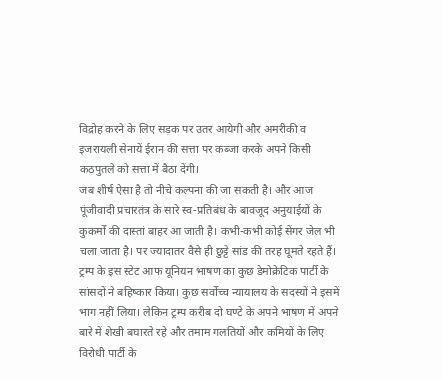विद्रोह करने के लिए सड़क पर उतर आयेगी और अमरीकी व इजरायली सेनायें ईरान की सत्ता पर कब्जा करके अपने किसी कठपुतले को सत्ता में बैठा देंगी।
जब शीर्ष ऐसा है तो नीचे कल्पना की जा सकती है। और आज पूंजीवादी प्रचारतंत्र के सारे स्व-प्रतिबंध के बावजूद अनुयाईयों के कुकर्मों की दास्तां बाहर आ जाती है। कभी-कभी कोई सेंगर जेल भी चला जाता है। पर ज्यादातर वैसे ही छुट्टे सांड की तरह घूमते रहते हैं।
ट्रम्प के इस स्टेट आफ यूनियन भाषण का कुछ डेमोक्रेटिक पार्टी के सांसदों ने बहिष्कार किया। कुछ सर्वोच्च न्यायालय के सदस्यों ने इसमें भाग नहीं लिया। लेकिन ट्रम्प करीब दो घण्टे के अपने भाषण में अपने बारे में शेखी बघारते रहे और तमाम गलतियों और कमियों के लिए विरोधी पार्टी के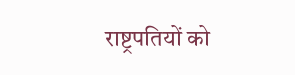राष्ट्रपतियों को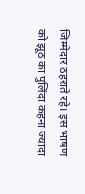जिम्मेदार ठहराते रहे। इस भाषण को झूठ का पुलिंदा कहना ज्यादा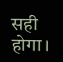सही होगा।